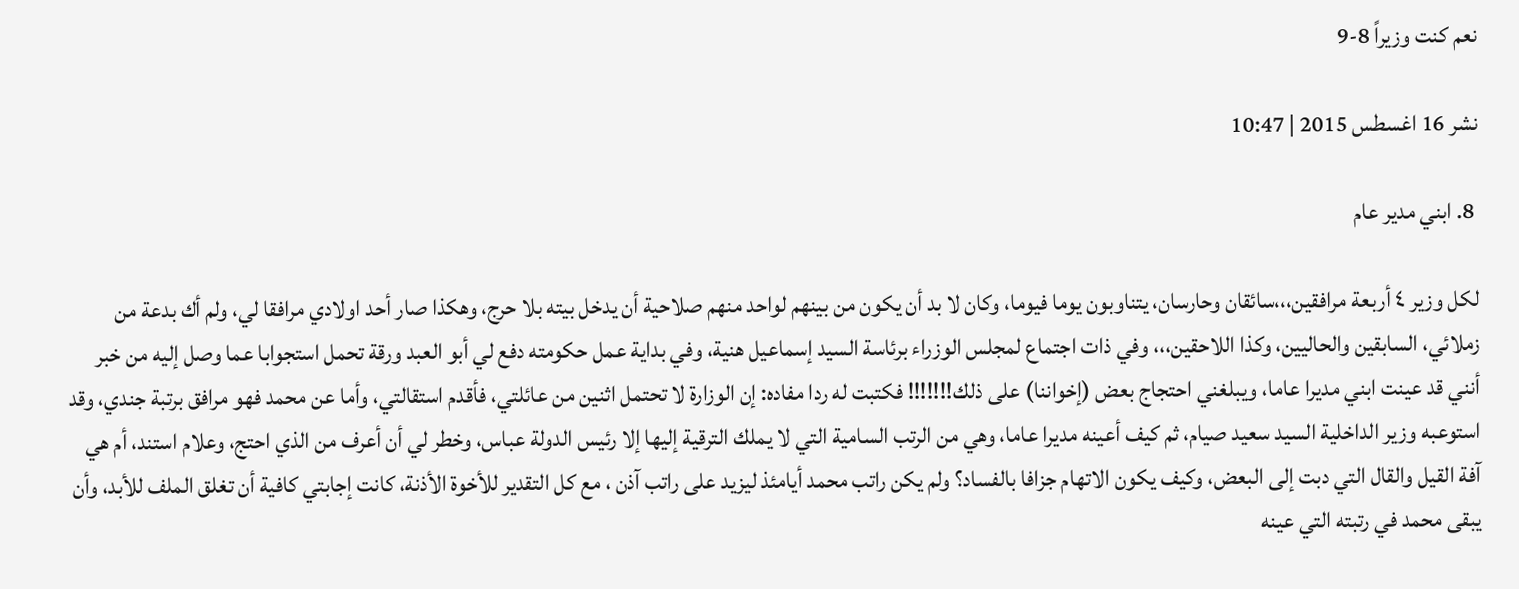نعم كنت وزيراً 8-9

نشر 16 اغسطس 2015 | 10:47

 8. ابني مدير عام

لكل وزير ٤ أربعة مرافقين،،،سائقان وحارسان، يتناوبون يوما فيوما، وكان لا بد أن يكون من بينهم لواحد منهم صلاحية أن يدخل بيته بلا حرج، وهكذا صار أحد اولادي مرافقا لي، ولم أك بدعة من زملائي، السابقين والحاليين، وكذا اللاحقين،،، وفي ذات اجتماع لمجلس الوزراء برئاسة السيد إسماعيل هنية، وفي بداية عمل حكومته دفع لي أبو العبد ورقة تحمل استجوابا عما وصل إليه من خبر أنني قد عينت ابني مديرا عاما، ويبلغني احتجاج بعض (إخواننا) على ذلك!!!!!!! فكتبت له ردا مفاده: إن الوزارة لا تحتمل اثنين من عائلتي، فأقدم استقالتي، وأما عن محمد فهو مرافق برتبة جندي، وقد استوعبه وزير الداخلية السيد سعيد صيام، ثم كيف أعينه مديرا عاما، وهي من الرتب السامية التي لا يملك الترقية إليها إلا رئيس الدولة عباس، وخطر لي أن أعرف من الذي احتج، وعلام استند، أم هي آفة القيل والقال التي دبت إلى البعض، وكيف يكون الاتهام جزافا بالفساد؟ ولم يكن راتب محمد أيامئذ ليزيد على راتب آذن ، مع كل التقدير للأخوة الأذنة، كانت إجابتي كافية أن تغلق الملف للأبد، وأن يبقى محمد في رتبته التي عينه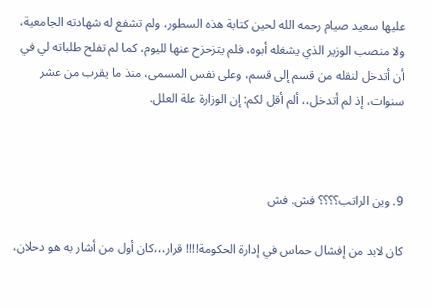عليها سعيد صيام رحمه الله لحين كتابة هذه السطور، ولم تشفع له شهادته الجامعية، ولا منصب الوزير الذي يشغله أبوه، فلم يتزحزح عنها لليوم، كما لم تفلح طلباته لي في أن أتدخل لنقله من قسم إلى قسم، وعلى نفس المسمى، منذ ما يقرب من عشر سنوات، إذ لم أتدخل،، ألم أقل لكم: إن الوزارة علة العلل.



9. وين الراتب؟؟؟؟ فش. فش

كان لابد من إفشال حماس في إدارة الحكومة!!!! قرار،،،كان أول من أشار به هو دحلان،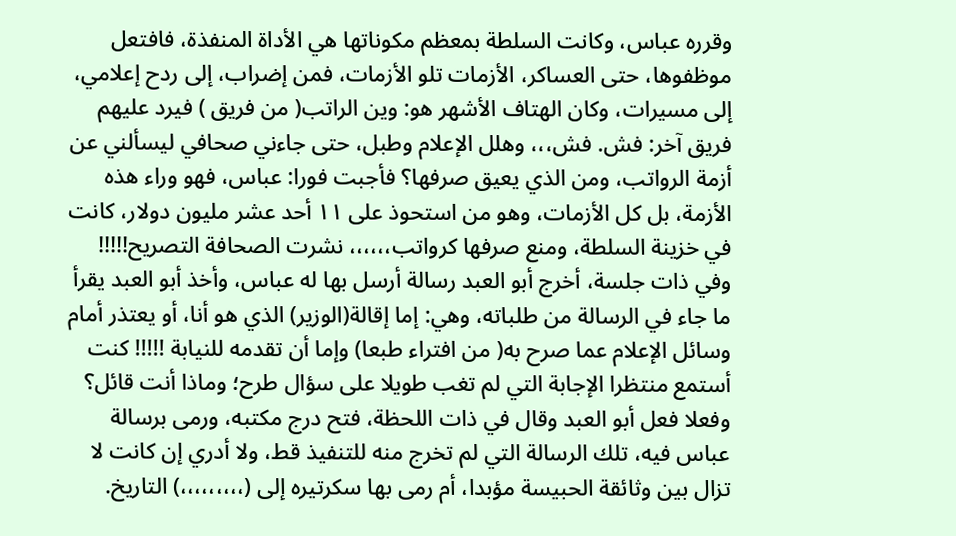وقرره عباس، وكانت السلطة بمعظم مكوناتها هي الأداة المنفذة، فافتعل موظفوها، حتى العساكر، الأزمات تلو الأزمات، فمن إضراب، إلى ردح إعلامي، إلى مسيرات، وكان الهتاف الأشهر هو: وين الراتب( من فريق ) فيرد عليهم فريق آخر: فش. فش،،، وهلل الإعلام وطبل، حتى جاءني صحافي ليسألني عن أزمة الرواتب، ومن الذي يعيق صرفها؟ فأجبت فورا: عباس، فهو وراء هذه الأزمة، بل كل الأزمات، وهو من استحوذ على ١١ أحد عشر مليون دولار، كانت في خزينة السلطة، ومنع صرفها كرواتب،،،،،، نشرت الصحافة التصريح!!!!! وفي ذات جلسة، أخرج أبو العبد رسالة أرسل بها له عباس، وأخذ أبو العبد يقرأ ما جاء في الرسالة من طلباته، وهي: إما إقالة(الوزير) الذي هو أنا، أو يعتذر أمام وسائل الإعلام عما صرح به( من افتراء طبعا) وإما أن تقدمه للنيابة !!!!! كنت أستمع منتظرا الإجابة التي لم تغب طويلا على سؤال طرح؛ وماذا أنت قائل؟ وفعلا فعل أبو العبد وقال في ذات اللحظة، فتح درج مكتبه، ورمى برسالة عباس فيه، تلك الرسالة التي لم تخرج منه للتنفيذ قط، ولا أدري إن كانت لا تزال بين وثائقة الحبيسة مؤبدا، أم رمى بها سكرتيره إلى (،،،،،،،،،) التاريخ.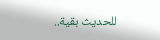للحديث بقية..